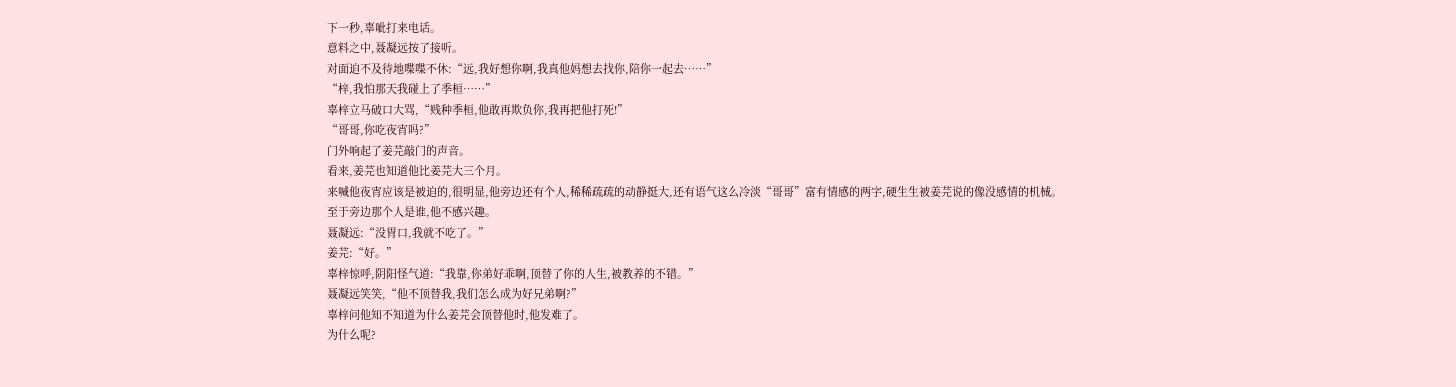下一秒,辜呲打来电话。
意料之中,聂凝远按了接听。
对面迫不及待地喋喋不休:“远,我好想你啊,我真他妈想去找你,陪你一起去……”
“梓,我怕那天我碰上了季桓……”
辜梓立马破口大骂,“贱种季桓,他敢再欺负你,我再把他打死!”
“哥哥,你吃夜宵吗?”
门外响起了姜芫敲门的声音。
看来,姜芫也知道他比姜芫大三个月。
来喊他夜宵应该是被迫的,很明显,他旁边还有个人,稀稀疏疏的动静挺大,还有语气这么冷淡“哥哥”富有情感的两字,硬生生被姜芫说的像没感情的机械。
至于旁边那个人是谁,他不感兴趣。
聂凝远:“没胃口,我就不吃了。”
姜芫:“好。”
辜梓惊呼,阴阳怪气道:“我靠,你弟好乖啊,顶替了你的人生,被教养的不错。”
聂凝远笑笑,“他不顶替我,我们怎么成为好兄弟啊?”
辜梓问他知不知道为什么姜芫会顶替他时,他发难了。
为什么呢?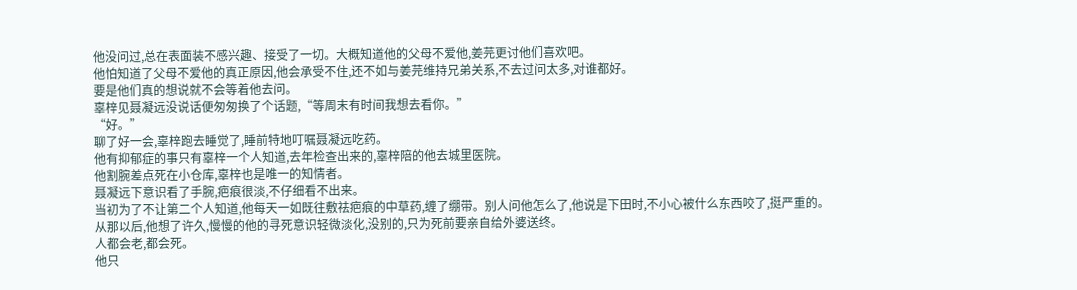他没问过,总在表面装不感兴趣、接受了一切。大概知道他的父母不爱他,姜芫更讨他们喜欢吧。
他怕知道了父母不爱他的真正原因,他会承受不住,还不如与姜芫维持兄弟关系,不去过问太多,对谁都好。
要是他们真的想说就不会等着他去问。
辜梓见聂凝远没说话便匆匆换了个话题,“等周末有时间我想去看你。”
“好。”
聊了好一会,辜梓跑去睡觉了,睡前特地叮嘱聂凝远吃药。
他有抑郁症的事只有辜梓一个人知道,去年检查出来的,辜梓陪的他去城里医院。
他割腕差点死在小仓库,辜梓也是唯一的知情者。
聂凝远下意识看了手腕,疤痕很淡,不仔细看不出来。
当初为了不让第二个人知道,他每天一如既往敷祛疤痕的中草药,缠了绷带。别人问他怎么了,他说是下田时,不小心被什么东西咬了,挺严重的。
从那以后,他想了许久,慢慢的他的寻死意识轻微淡化,没别的,只为死前要亲自给外婆送终。
人都会老,都会死。
他只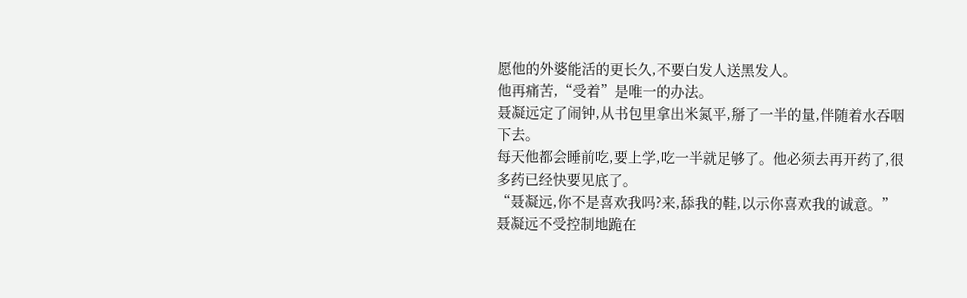愿他的外婆能活的更长久,不要白发人送黑发人。
他再痛苦,“受着”是唯一的办法。
聂凝远定了闹钟,从书包里拿出米氮平,掰了一半的量,伴随着水吞咽下去。
每天他都会睡前吃,要上学,吃一半就足够了。他必须去再开药了,很多药已经快要见底了。
“聂凝远,你不是喜欢我吗?来,舔我的鞋,以示你喜欢我的诚意。”
聂凝远不受控制地跪在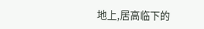地上,居高临下的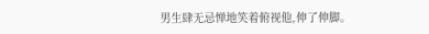男生肆无忌惮地笑着俯视他,伸了伸脚。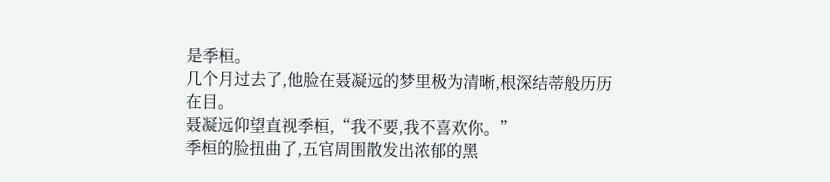是季桓。
几个月过去了,他脸在聂凝远的梦里极为清晰,根深结蒂般历历在目。
聂凝远仰望直视季桓,“我不要,我不喜欢你。”
季桓的脸扭曲了,五官周围散发出浓郁的黑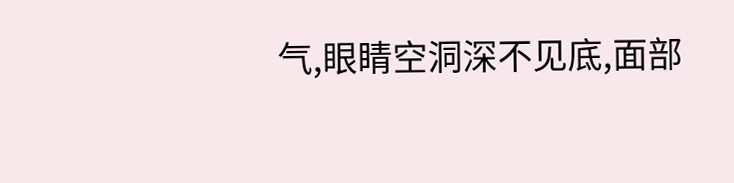气,眼睛空洞深不见底,面部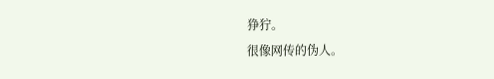狰狞。
很像网传的伪人。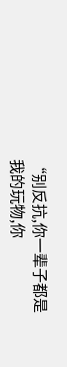“别反抗,你一辈子都是我的玩物,你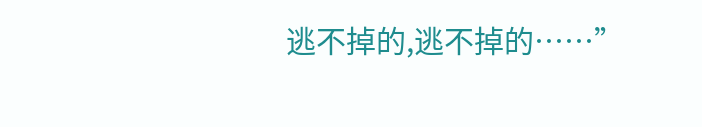逃不掉的,逃不掉的……”